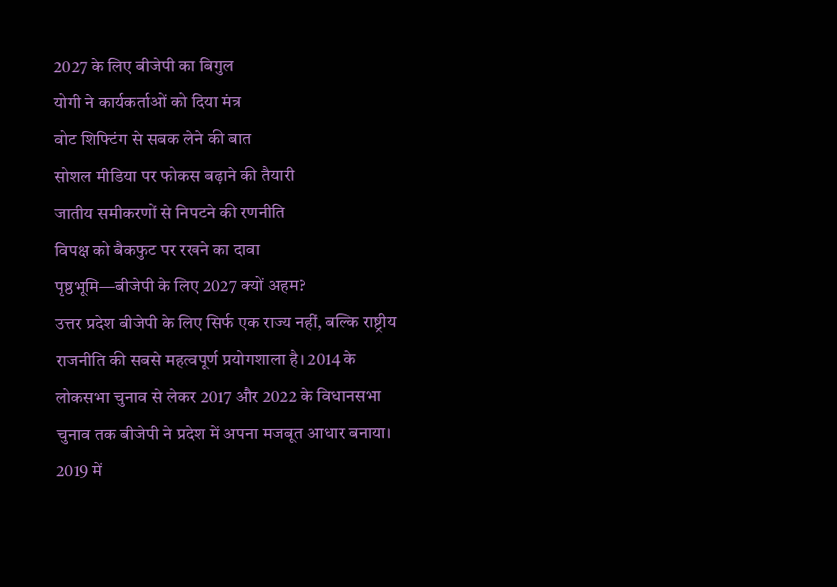2027 के लिए बीजेपी का बिगुल
योगी ने कार्यकर्ताओं को दिया मंत्र
वोट शिफ्टिंग से सबक लेने की बात
सोशल मीडिया पर फोकस बढ़ाने की तैयारी
जातीय समीकरणों से निपटने की रणनीति
विपक्ष को बैकफुट पर रखने का दावा
पृष्ठभूमि—बीजेपी के लिए 2027 क्यों अहम?
उत्तर प्रदेश बीजेपी के लिए सिर्फ एक राज्य नहीं, बल्कि राष्ट्रीय राजनीति की सबसे महत्वपूर्ण प्रयोगशाला है। 2014 के लोकसभा चुनाव से लेकर 2017 और 2022 के विधानसभा चुनाव तक बीजेपी ने प्रदेश में अपना मजबूत आधार बनाया। 2019 में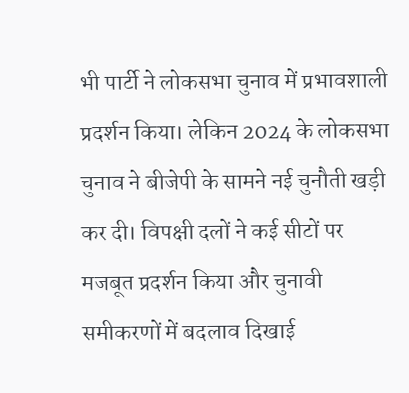भी पार्टी ने लोकसभा चुनाव में प्रभावशाली प्रदर्शन किया। लेकिन 2024 के लोकसभा चुनाव ने बीजेपी के सामने नई चुनौती खड़ी कर दी। विपक्षी दलों ने कई सीटों पर मजबूत प्रदर्शन किया और चुनावी समीकरणों में बदलाव दिखाई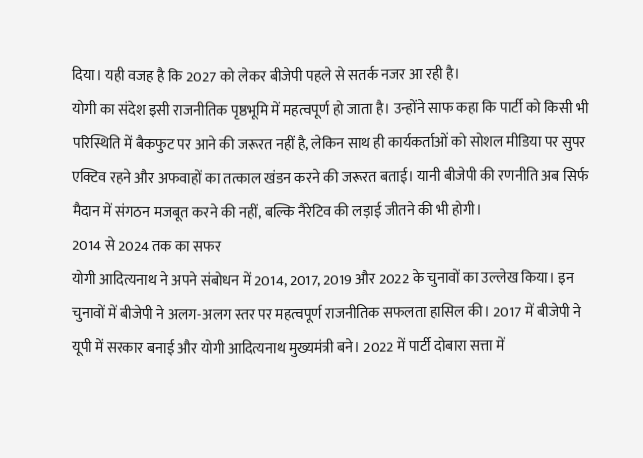दिया। यही वजह है कि 2027 को लेकर बीजेपी पहले से सतर्क नजर आ रही है।
योगी का संदेश इसी राजनीतिक पृष्ठभूमि में महत्वपूर्ण हो जाता है। उन्होंने साफ कहा कि पार्टी को किसी भी परिस्थिति में बैकफुट पर आने की जरूरत नहीं है, लेकिन साथ ही कार्यकर्ताओं को सोशल मीडिया पर सुपर एक्टिव रहने और अफवाहों का तत्काल खंडन करने की जरूरत बताई। यानी बीजेपी की रणनीति अब सिर्फ मैदान में संगठन मजबूत करने की नहीं, बल्कि नैरेटिव की लड़ाई जीतने की भी होगी।
2014 से 2024 तक का सफर
योगी आदित्यनाथ ने अपने संबोधन में 2014, 2017, 2019 और 2022 के चुनावों का उल्लेख किया। इन चुनावों में बीजेपी ने अलग-अलग स्तर पर महत्वपूर्ण राजनीतिक सफलता हासिल की। 2017 में बीजेपी ने यूपी में सरकार बनाई और योगी आदित्यनाथ मुख्यमंत्री बने। 2022 में पार्टी दोबारा सत्ता में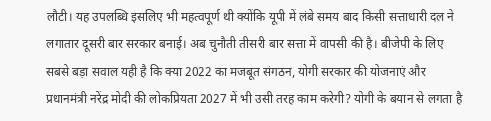लौटी। यह उपलब्धि इसलिए भी महत्वपूर्ण थी क्योंकि यूपी में लंबे समय बाद किसी सत्ताधारी दल ने लगातार दूसरी बार सरकार बनाई। अब चुनौती तीसरी बार सत्ता में वापसी की है। बीजेपी के लिए सबसे बड़ा सवाल यही है कि क्या 2022 का मजबूत संगठन, योगी सरकार की योजनाएं और प्रधानमंत्री नरेंद्र मोदी की लोकप्रियता 2027 में भी उसी तरह काम करेगी? योगी के बयान से लगता है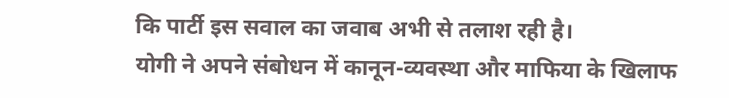कि पार्टी इस सवाल का जवाब अभी से तलाश रही है।
योगी ने अपने संबोधन में कानून-व्यवस्था और माफिया के खिलाफ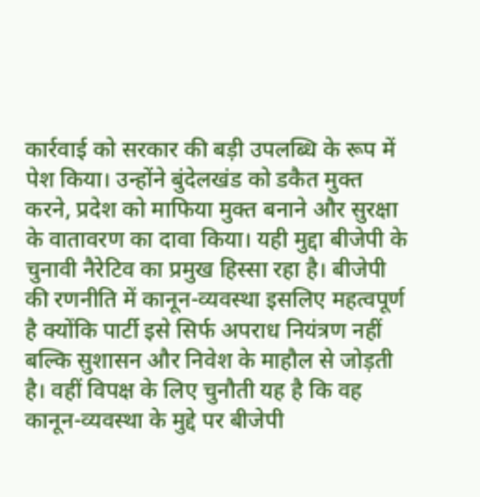कार्रवाई को सरकार की बड़ी उपलब्धि के रूप में पेश किया। उन्होंने बुंदेलखंड को डकैत मुक्त करने, प्रदेश को माफिया मुक्त बनाने और सुरक्षा के वातावरण का दावा किया। यही मुद्दा बीजेपी के चुनावी नैरेटिव का प्रमुख हिस्सा रहा है। बीजेपी की रणनीति में कानून-व्यवस्था इसलिए महत्वपूर्ण है क्योंकि पार्टी इसे सिर्फ अपराध नियंत्रण नहीं बल्कि सुशासन और निवेश के माहौल से जोड़ती है। वहीं विपक्ष के लिए चुनौती यह है कि वह कानून-व्यवस्था के मुद्दे पर बीजेपी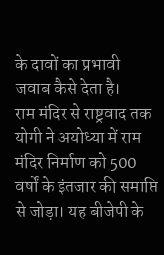के दावों का प्रभावी जवाब कैसे देता है।
राम मंदिर से राष्ट्रवाद तक
योगी ने अयोध्या में राम मंदिर निर्माण को 500 वर्षों के इंतजार की समाप्ति से जोड़ा। यह बीजेपी के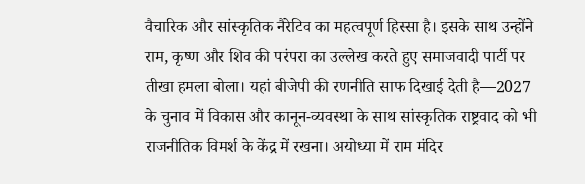वैचारिक और सांस्कृतिक नैरेटिव का महत्वपूर्ण हिस्सा है। इसके साथ उन्होंने राम, कृष्ण और शिव की परंपरा का उल्लेख करते हुए समाजवादी पार्टी पर तीखा हमला बोला। यहां बीजेपी की रणनीति साफ दिखाई देती है—2027 के चुनाव में विकास और कानून-व्यवस्था के साथ सांस्कृतिक राष्ट्रवाद को भी राजनीतिक विमर्श के केंद्र में रखना। अयोध्या में राम मंदिर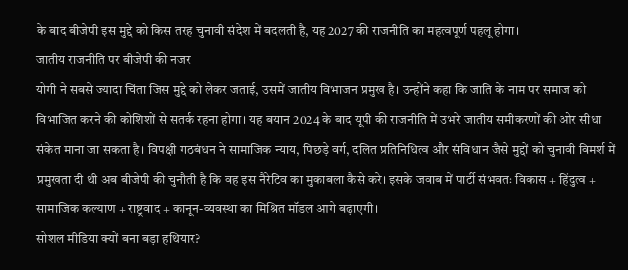के बाद बीजेपी इस मुद्दे को किस तरह चुनावी संदेश में बदलती है, यह 2027 की राजनीति का महत्वपूर्ण पहलू होगा।
जातीय राजनीति पर बीजेपी की नजर
योगी ने सबसे ज्यादा चिंता जिस मुद्दे को लेकर जताई, उसमें जातीय विभाजन प्रमुख है। उन्होंने कहा कि जाति के नाम पर समाज को विभाजित करने की कोशिशों से सतर्क रहना होगा। यह बयान 2024 के बाद यूपी की राजनीति में उभरे जातीय समीकरणों की ओर सीधा संकेत माना जा सकता है। विपक्षी गठबंधन ने सामाजिक न्याय, पिछड़े वर्ग, दलित प्रतिनिधित्व और संविधान जैसे मुद्दों को चुनावी विमर्श में प्रमुखता दी थी अब बीजेपी की चुनौती है कि वह इस नैरेटिव का मुकाबला कैसे करे। इसके जवाब में पार्टी संभवतः विकास + हिंदुत्व + सामाजिक कल्याण + राष्ट्रवाद + कानून-व्यवस्था का मिश्रित मॉडल आगे बढ़ाएगी।
सोशल मीडिया क्यों बना बड़ा हथियार?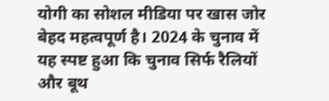योगी का सोशल मीडिया पर खास जोर बेहद महत्वपूर्ण है। 2024 के चुनाव में यह स्पष्ट हुआ कि चुनाव सिर्फ रैलियों और बूथ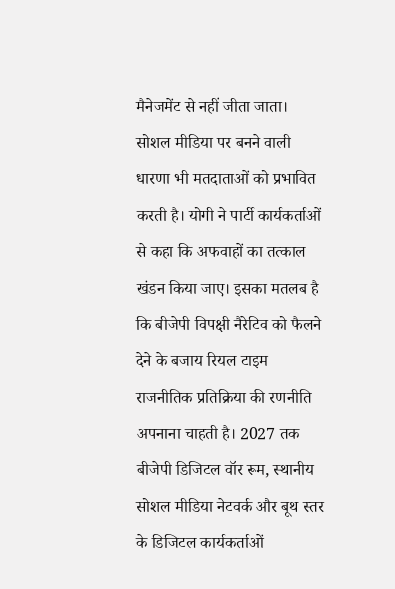मैनेजमेंट से नहीं जीता जाता। सोशल मीडिया पर बनने वाली धारणा भी मतदाताओं को प्रभावित करती है। योगी ने पार्टी कार्यकर्ताओं से कहा कि अफवाहों का तत्काल खंडन किया जाए। इसका मतलब है कि बीजेपी विपक्षी नैरेटिव को फैलने देने के बजाय रियल टाइम राजनीतिक प्रतिक्रिया की रणनीति अपनाना चाहती है। 2027 तक बीजेपी डिजिटल वॉर रूम, स्थानीय सोशल मीडिया नेटवर्क और बूथ स्तर के डिजिटल कार्यकर्ताओं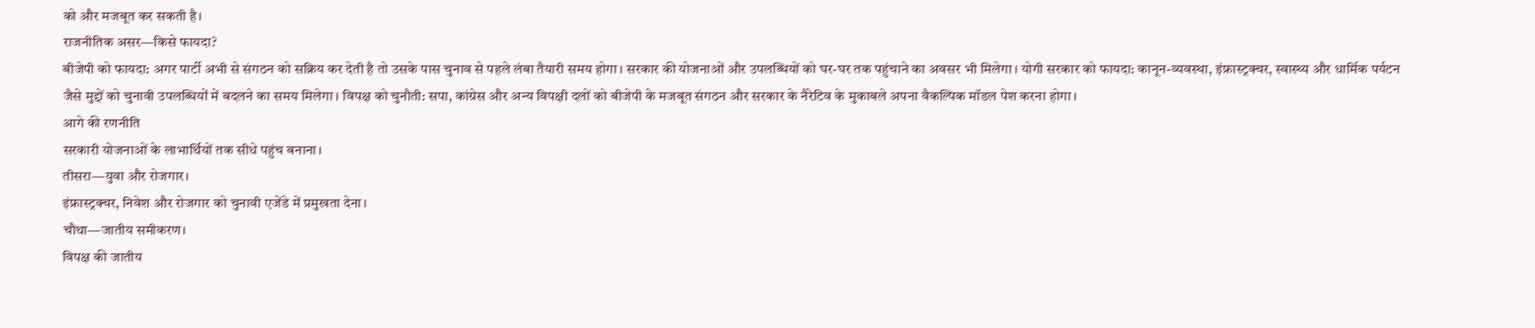को और मजबूत कर सकती है।
राजनीतिक असर—किसे फायदा?
बीजेपी को फायदा: अगर पार्टी अभी से संगठन को सक्रिय कर देती है तो उसके पास चुनाव से पहले लंबा तैयारी समय होगा। सरकार की योजनाओं और उपलब्धियों को घर-घर तक पहुंचाने का अवसर भी मिलेगा। योगी सरकार को फायदा: कानून-व्यवस्था, इंफ्रास्ट्रक्चर, स्वास्थ्य और धार्मिक पर्यटन जैसे मुद्दों को चुनावी उपलब्धियों में बदलने का समय मिलेगा। विपक्ष को चुनौती: सपा, कांग्रेस और अन्य विपक्षी दलों को बीजेपी के मजबूत संगठन और सरकार के नैरेटिव के मुकाबले अपना वैकल्पिक मॉडल पेश करना होगा।
आगे की रणनीति
सरकारी योजनाओं के लाभार्थियों तक सीधे पहुंच बनाना।
तीसरा—युवा और रोजगार।
इंफ्रास्ट्रक्चर, निवेश और रोजगार को चुनावी एजेंडे में प्रमुखता देना।
चौथा—जातीय समीकरण।
विपक्ष की जातीय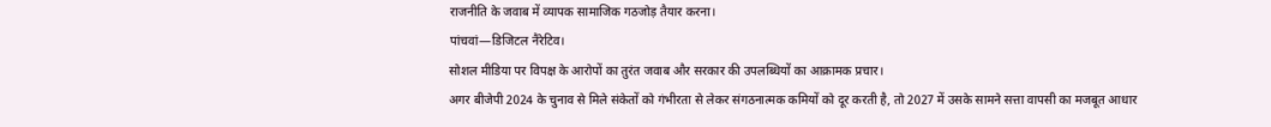राजनीति के जवाब में व्यापक सामाजिक गठजोड़ तैयार करना।
पांचवां—डिजिटल नैरेटिव।
सोशल मीडिया पर विपक्ष के आरोपों का तुरंत जवाब और सरकार की उपलब्धियों का आक्रामक प्रचार।
अगर बीजेपी 2024 के चुनाव से मिले संकेतों को गंभीरता से लेकर संगठनात्मक कमियों को दूर करती है, तो 2027 में उसके सामने सत्ता वापसी का मजबूत आधार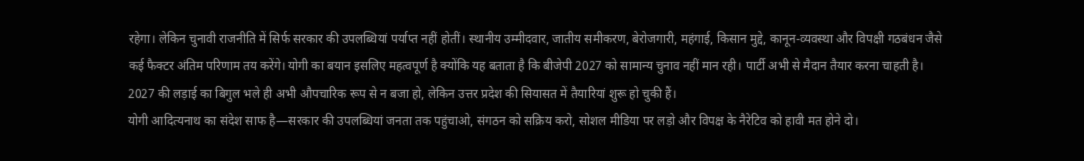रहेगा। लेकिन चुनावी राजनीति में सिर्फ सरकार की उपलब्धियां पर्याप्त नहीं होतीं। स्थानीय उम्मीदवार, जातीय समीकरण, बेरोजगारी, महंगाई, किसान मुद्दे, कानून-व्यवस्था और विपक्षी गठबंधन जैसे कई फैक्टर अंतिम परिणाम तय करेंगे। योगी का बयान इसलिए महत्वपूर्ण है क्योंकि यह बताता है कि बीजेपी 2027 को सामान्य चुनाव नहीं मान रही। पार्टी अभी से मैदान तैयार करना चाहती है।
2027 की लड़ाई का बिगुल भले ही अभी औपचारिक रूप से न बजा हो, लेकिन उत्तर प्रदेश की सियासत में तैयारियां शुरू हो चुकी हैं।
योगी आदित्यनाथ का संदेश साफ है—सरकार की उपलब्धियां जनता तक पहुंचाओ, संगठन को सक्रिय करो, सोशल मीडिया पर लड़ो और विपक्ष के नैरेटिव को हावी मत होने दो।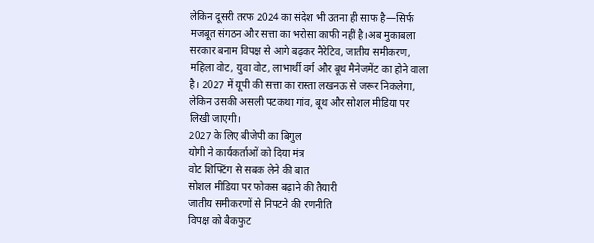लेकिन दूसरी तरफ 2024 का संदेश भी उतना ही साफ है—सिर्फ मजबूत संगठन और सत्ता का भरोसा काफी नहीं है।अब मुकाबला सरकार बनाम विपक्ष से आगे बढ़कर नैरेटिव, जातीय समीकरण, महिला वोट, युवा वोट, लाभार्थी वर्ग और बूथ मैनेजमेंट का होने वाला है। 2027 में यूपी की सत्ता का रास्ता लखनऊ से जरूर निकलेगा, लेकिन उसकी असली पटकथा गांव, बूथ और सोशल मीडिया पर लिखी जाएगी।
2027 के लिए बीजेपी का बिगुल
योगी ने कार्यकर्ताओं को दिया मंत्र
वोट शिफ्टिंग से सबक लेने की बात
सोशल मीडिया पर फोकस बढ़ाने की तैयारी
जातीय समीकरणों से निपटने की रणनीति
विपक्ष को बैकफुट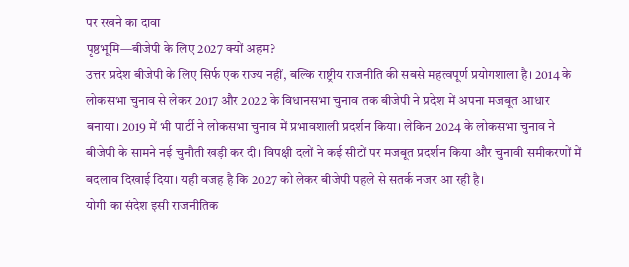पर रखने का दावा
पृष्ठभूमि—बीजेपी के लिए 2027 क्यों अहम?
उत्तर प्रदेश बीजेपी के लिए सिर्फ एक राज्य नहीं, बल्कि राष्ट्रीय राजनीति की सबसे महत्वपूर्ण प्रयोगशाला है। 2014 के लोकसभा चुनाव से लेकर 2017 और 2022 के विधानसभा चुनाव तक बीजेपी ने प्रदेश में अपना मजबूत आधार बनाया। 2019 में भी पार्टी ने लोकसभा चुनाव में प्रभावशाली प्रदर्शन किया। लेकिन 2024 के लोकसभा चुनाव ने बीजेपी के सामने नई चुनौती खड़ी कर दी। विपक्षी दलों ने कई सीटों पर मजबूत प्रदर्शन किया और चुनावी समीकरणों में बदलाव दिखाई दिया। यही वजह है कि 2027 को लेकर बीजेपी पहले से सतर्क नजर आ रही है।
योगी का संदेश इसी राजनीतिक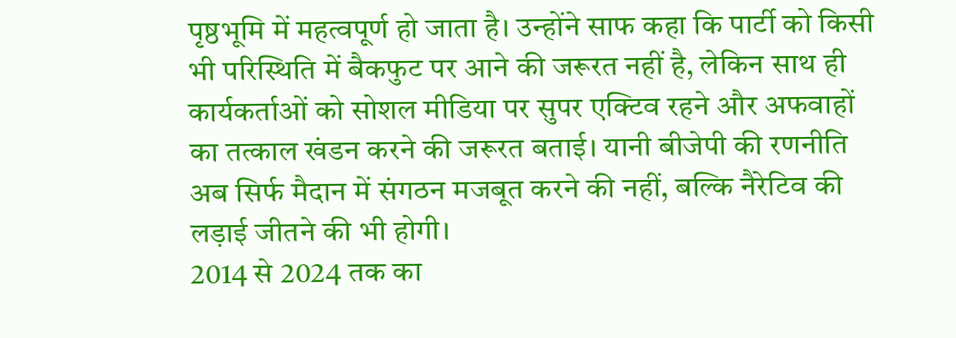पृष्ठभूमि में महत्वपूर्ण हो जाता है। उन्होंने साफ कहा कि पार्टी को किसी भी परिस्थिति में बैकफुट पर आने की जरूरत नहीं है, लेकिन साथ ही कार्यकर्ताओं को सोशल मीडिया पर सुपर एक्टिव रहने और अफवाहों का तत्काल खंडन करने की जरूरत बताई। यानी बीजेपी की रणनीति अब सिर्फ मैदान में संगठन मजबूत करने की नहीं, बल्कि नैरेटिव की लड़ाई जीतने की भी होगी।
2014 से 2024 तक का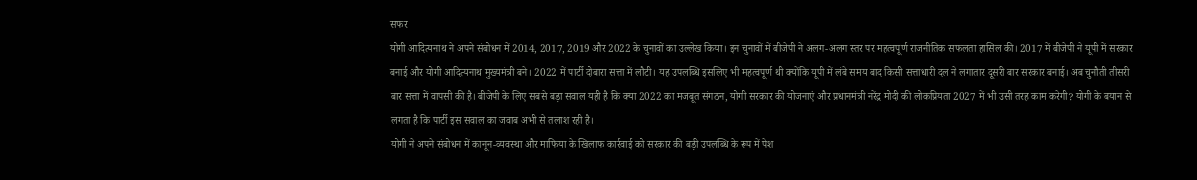सफर
योगी आदित्यनाथ ने अपने संबोधन में 2014, 2017, 2019 और 2022 के चुनावों का उल्लेख किया। इन चुनावों में बीजेपी ने अलग-अलग स्तर पर महत्वपूर्ण राजनीतिक सफलता हासिल की। 2017 में बीजेपी ने यूपी में सरकार बनाई और योगी आदित्यनाथ मुख्यमंत्री बने। 2022 में पार्टी दोबारा सत्ता में लौटी। यह उपलब्धि इसलिए भी महत्वपूर्ण थी क्योंकि यूपी में लंबे समय बाद किसी सत्ताधारी दल ने लगातार दूसरी बार सरकार बनाई। अब चुनौती तीसरी बार सत्ता में वापसी की है। बीजेपी के लिए सबसे बड़ा सवाल यही है कि क्या 2022 का मजबूत संगठन, योगी सरकार की योजनाएं और प्रधानमंत्री नरेंद्र मोदी की लोकप्रियता 2027 में भी उसी तरह काम करेगी? योगी के बयान से लगता है कि पार्टी इस सवाल का जवाब अभी से तलाश रही है।
योगी ने अपने संबोधन में कानून-व्यवस्था और माफिया के खिलाफ कार्रवाई को सरकार की बड़ी उपलब्धि के रूप में पेश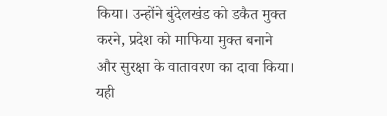किया। उन्होंने बुंदेलखंड को डकैत मुक्त करने, प्रदेश को माफिया मुक्त बनाने और सुरक्षा के वातावरण का दावा किया। यही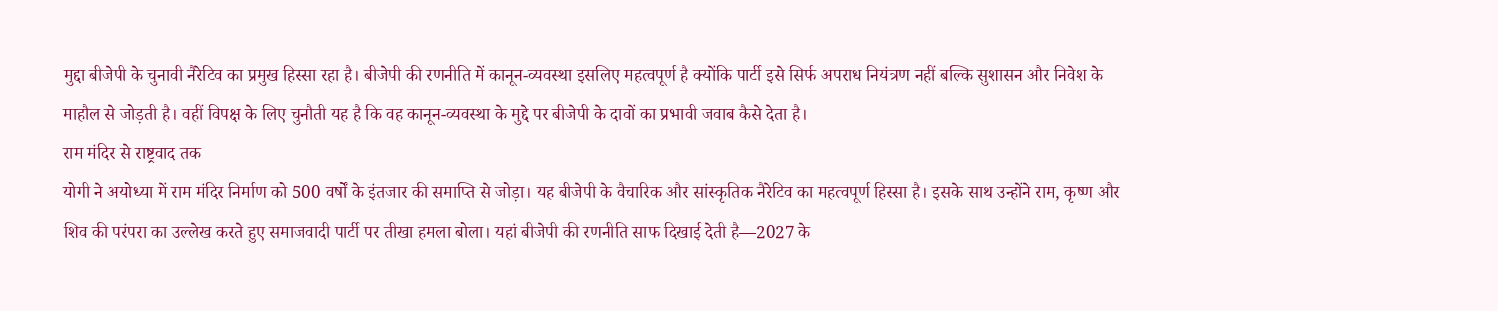मुद्दा बीजेपी के चुनावी नैरेटिव का प्रमुख हिस्सा रहा है। बीजेपी की रणनीति में कानून-व्यवस्था इसलिए महत्वपूर्ण है क्योंकि पार्टी इसे सिर्फ अपराध नियंत्रण नहीं बल्कि सुशासन और निवेश के माहौल से जोड़ती है। वहीं विपक्ष के लिए चुनौती यह है कि वह कानून-व्यवस्था के मुद्दे पर बीजेपी के दावों का प्रभावी जवाब कैसे देता है।
राम मंदिर से राष्ट्रवाद तक
योगी ने अयोध्या में राम मंदिर निर्माण को 500 वर्षों के इंतजार की समाप्ति से जोड़ा। यह बीजेपी के वैचारिक और सांस्कृतिक नैरेटिव का महत्वपूर्ण हिस्सा है। इसके साथ उन्होंने राम, कृष्ण और शिव की परंपरा का उल्लेख करते हुए समाजवादी पार्टी पर तीखा हमला बोला। यहां बीजेपी की रणनीति साफ दिखाई देती है—2027 के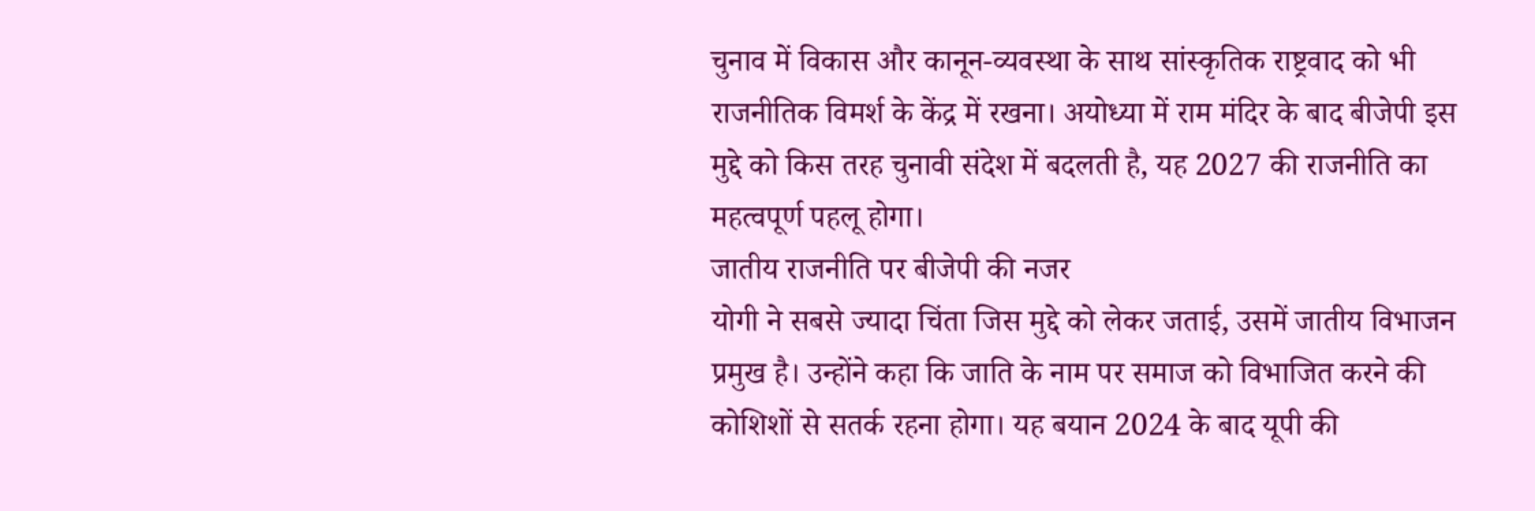चुनाव में विकास और कानून-व्यवस्था के साथ सांस्कृतिक राष्ट्रवाद को भी राजनीतिक विमर्श के केंद्र में रखना। अयोध्या में राम मंदिर के बाद बीजेपी इस मुद्दे को किस तरह चुनावी संदेश में बदलती है, यह 2027 की राजनीति का महत्वपूर्ण पहलू होगा।
जातीय राजनीति पर बीजेपी की नजर
योगी ने सबसे ज्यादा चिंता जिस मुद्दे को लेकर जताई, उसमें जातीय विभाजन प्रमुख है। उन्होंने कहा कि जाति के नाम पर समाज को विभाजित करने की कोशिशों से सतर्क रहना होगा। यह बयान 2024 के बाद यूपी की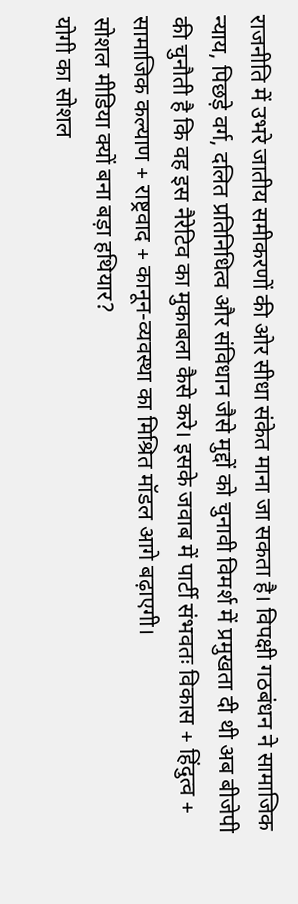राजनीति में उभरे जातीय समीकरणों की ओर सीधा संकेत माना जा सकता है। विपक्षी गठबंधन ने सामाजिक न्याय, पिछड़े वर्ग, दलित प्रतिनिधित्व और संविधान जैसे मुद्दों को चुनावी विमर्श में प्रमुखता दी थी अब बीजेपी की चुनौती है कि वह इस नैरेटिव का मुकाबला कैसे करे। इसके जवाब में पार्टी संभवतः विकास + हिंदुत्व + सामाजिक कल्याण + राष्ट्रवाद + कानून-व्यवस्था का मिश्रित मॉडल आगे बढ़ाएगी।
सोशल मीडिया क्यों बना बड़ा हथियार?
योगी का सोशल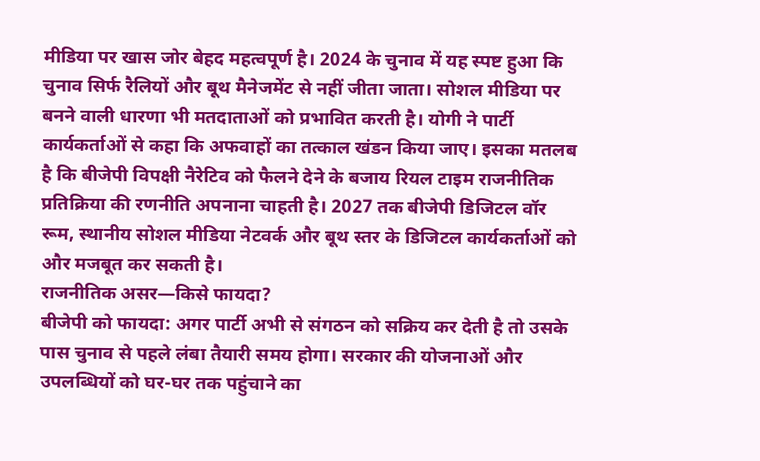मीडिया पर खास जोर बेहद महत्वपूर्ण है। 2024 के चुनाव में यह स्पष्ट हुआ कि चुनाव सिर्फ रैलियों और बूथ मैनेजमेंट से नहीं जीता जाता। सोशल मीडिया पर बनने वाली धारणा भी मतदाताओं को प्रभावित करती है। योगी ने पार्टी कार्यकर्ताओं से कहा कि अफवाहों का तत्काल खंडन किया जाए। इसका मतलब है कि बीजेपी विपक्षी नैरेटिव को फैलने देने के बजाय रियल टाइम राजनीतिक प्रतिक्रिया की रणनीति अपनाना चाहती है। 2027 तक बीजेपी डिजिटल वॉर रूम, स्थानीय सोशल मीडिया नेटवर्क और बूथ स्तर के डिजिटल कार्यकर्ताओं को और मजबूत कर सकती है।
राजनीतिक असर—किसे फायदा?
बीजेपी को फायदा: अगर पार्टी अभी से संगठन को सक्रिय कर देती है तो उसके पास चुनाव से पहले लंबा तैयारी समय होगा। सरकार की योजनाओं और उपलब्धियों को घर-घर तक पहुंचाने का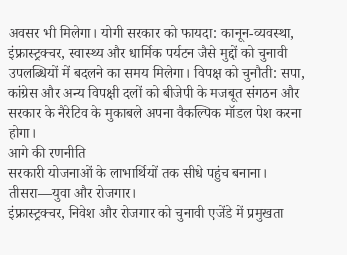अवसर भी मिलेगा। योगी सरकार को फायदा: कानून-व्यवस्था, इंफ्रास्ट्रक्चर, स्वास्थ्य और धार्मिक पर्यटन जैसे मुद्दों को चुनावी उपलब्धियों में बदलने का समय मिलेगा। विपक्ष को चुनौती: सपा, कांग्रेस और अन्य विपक्षी दलों को बीजेपी के मजबूत संगठन और सरकार के नैरेटिव के मुकाबले अपना वैकल्पिक मॉडल पेश करना होगा।
आगे की रणनीति
सरकारी योजनाओं के लाभार्थियों तक सीधे पहुंच बनाना।
तीसरा—युवा और रोजगार।
इंफ्रास्ट्रक्चर, निवेश और रोजगार को चुनावी एजेंडे में प्रमुखता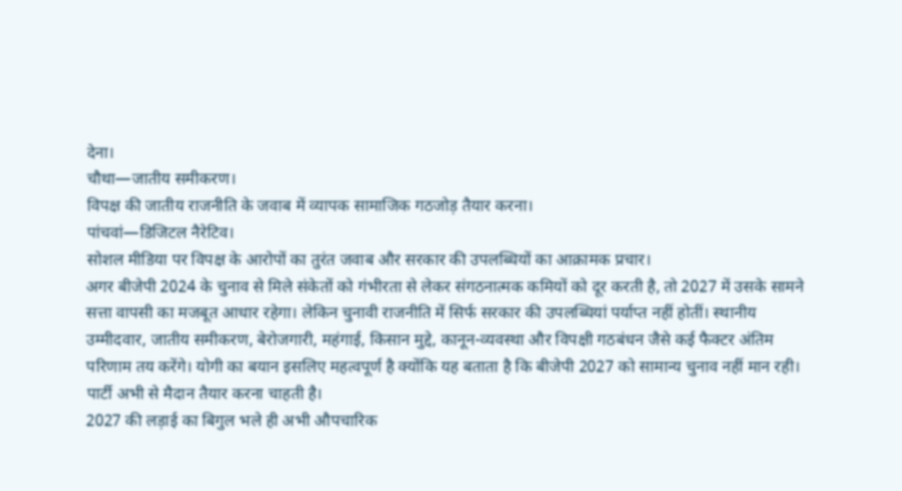देना।
चौथा—जातीय समीकरण।
विपक्ष की जातीय राजनीति के जवाब में व्यापक सामाजिक गठजोड़ तैयार करना।
पांचवां—डिजिटल नैरेटिव।
सोशल मीडिया पर विपक्ष के आरोपों का तुरंत जवाब और सरकार की उपलब्धियों का आक्रामक प्रचार।
अगर बीजेपी 2024 के चुनाव से मिले संकेतों को गंभीरता से लेकर संगठनात्मक कमियों को दूर करती है, तो 2027 में उसके सामने सत्ता वापसी का मजबूत आधार रहेगा। लेकिन चुनावी राजनीति में सिर्फ सरकार की उपलब्धियां पर्याप्त नहीं होतीं। स्थानीय उम्मीदवार, जातीय समीकरण, बेरोजगारी, महंगाई, किसान मुद्दे, कानून-व्यवस्था और विपक्षी गठबंधन जैसे कई फैक्टर अंतिम परिणाम तय करेंगे। योगी का बयान इसलिए महत्वपूर्ण है क्योंकि यह बताता है कि बीजेपी 2027 को सामान्य चुनाव नहीं मान रही। पार्टी अभी से मैदान तैयार करना चाहती है।
2027 की लड़ाई का बिगुल भले ही अभी औपचारिक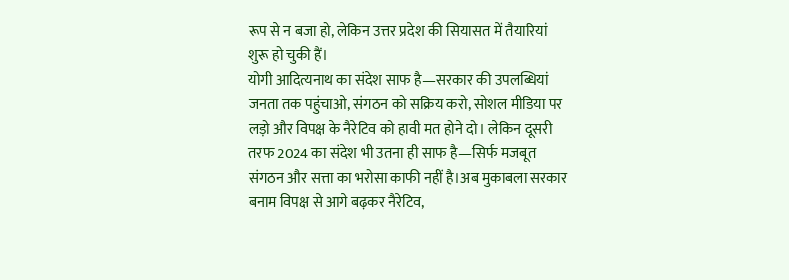रूप से न बजा हो, लेकिन उत्तर प्रदेश की सियासत में तैयारियां शुरू हो चुकी हैं।
योगी आदित्यनाथ का संदेश साफ है—सरकार की उपलब्धियां जनता तक पहुंचाओ, संगठन को सक्रिय करो, सोशल मीडिया पर लड़ो और विपक्ष के नैरेटिव को हावी मत होने दो। लेकिन दूसरी तरफ 2024 का संदेश भी उतना ही साफ है—सिर्फ मजबूत संगठन और सत्ता का भरोसा काफी नहीं है।अब मुकाबला सरकार बनाम विपक्ष से आगे बढ़कर नैरेटिव,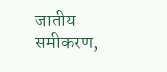जातीय समीकरण,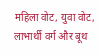महिला वोट, युवा वोट, लाभार्थी वर्ग और बूथ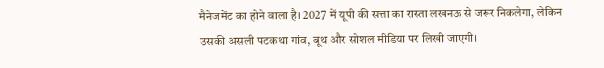मैनेजमेंट का होने वाला है। 2027 में यूपी की सत्ता का रास्ता लखनऊ से जरूर निकलेगा, लेकिन उसकी असली पटकथा गांव, बूथ और सोशल मीडिया पर लिखी जाएगी।